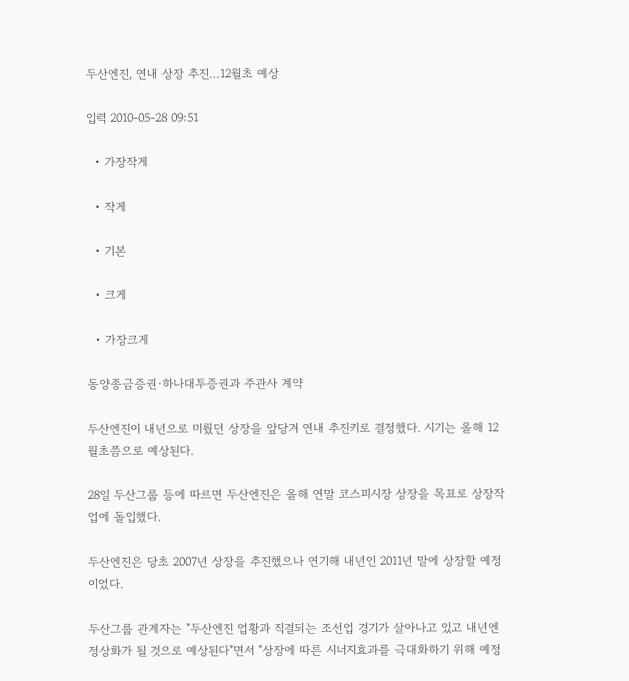두산엔진, 연내 상장 추진…12월초 예상

입력 2010-05-28 09:51

  • 가장작게

  • 작게

  • 기본

  • 크게

  • 가장크게

동양종금증권·하나대투증권과 주관사 계약

두산엔진이 내년으로 미뤘던 상장을 앞당겨 연내 추진키로 결정했다. 시기는 올해 12월초쯤으로 예상된다.

28일 두산그룹 등에 따르면 두산엔진은 올해 연말 코스피시장 상장을 목표로 상장작업에 돌입했다.

두산엔진은 당초 2007년 상장을 추진했으나 연기해 내년인 2011년 말에 상장할 예정이었다.

두산그룹 관계자는 "두산엔진 업황과 직결되는 조선업 경기가 살아나고 있고 내년엔 정상화가 될 것으로 예상된다"면서 "상장에 따른 시너지효과를 극대화하기 위해 예정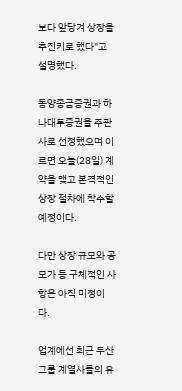보다 앞당겨 상장을 추진키로 했다"고 설명했다.

동양종금증권과 하나대투증권을 주관사로 선정했으며 이르면 오늘(28일) 계약을 맺고 본격적인 상장 절차에 착수할 예정이다.

다만 상장 규모와 공모가 등 구체적인 사항은 아직 미정이다.

업계에선 최근 두산그룹 계열사들의 유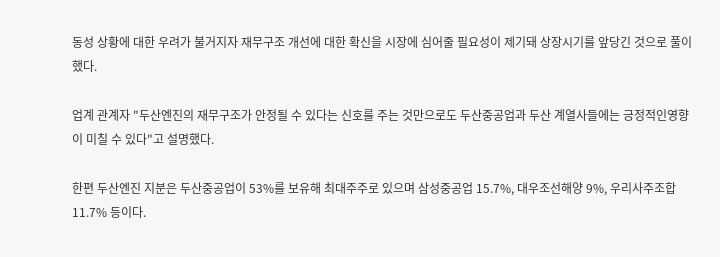동성 상황에 대한 우려가 불거지자 재무구조 개선에 대한 확신을 시장에 심어줄 필요성이 제기돼 상장시기를 앞당긴 것으로 풀이했다.

업계 관계자 "두산엔진의 재무구조가 안정될 수 있다는 신호를 주는 것만으로도 두산중공업과 두산 계열사들에는 긍정적인영향이 미칠 수 있다"고 설명했다.

한편 두산엔진 지분은 두산중공업이 53%를 보유해 최대주주로 있으며 삼성중공업 15.7%, 대우조선해양 9%, 우리사주조합 11.7% 등이다.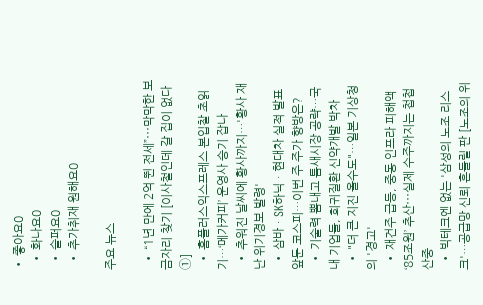• 좋아요0
  • 화나요0
  • 슬퍼요0
  • 추가취재 원해요0

주요 뉴스

  • “1년 만에 2억 뛴 전세”⋯막막한 보금자리 찾기 [이사철인데 갈 집이 없다①]
  • 홈플러스익스프레스 본입찰 초읽기…‘메가커피’ 운영사 승기 잡나
  • 추워진 날씨에 황사까지…'황사 재난 위기경보 발령'
  • 삼바ㆍSK하닉ㆍ현대차 실적 발표 앞둔 코스피…이번 주 주가 향방은?
  • 기술력 뽐내고 틈새시장 공략…국내 기업들, 희귀질환 신약개발 박차
  • "더 큰 지진 올수도"…일본 기상청의 '경고'
  • 재건주 급등, 중동 인프라 피해액 ‘85조원’ 추산⋯실제 수주까지는 첩첩산중
  • 빅테크엔 없는 '삼성의 노조 리스크'…공급망 신뢰 흔들릴 판 [노조의 위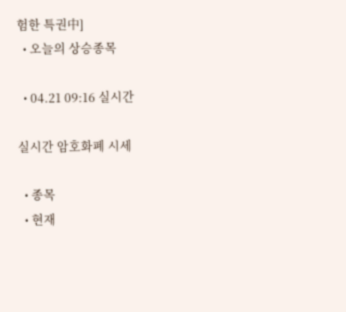험한 특권中]
  • 오늘의 상승종목

  • 04.21 09:16 실시간

실시간 암호화폐 시세

  • 종목
  • 현재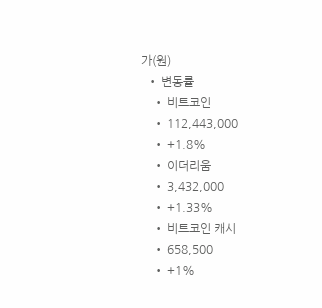가(원)
  • 변동률
    • 비트코인
    • 112,443,000
    • +1.8%
    • 이더리움
    • 3,432,000
    • +1.33%
    • 비트코인 캐시
    • 658,500
    • +1%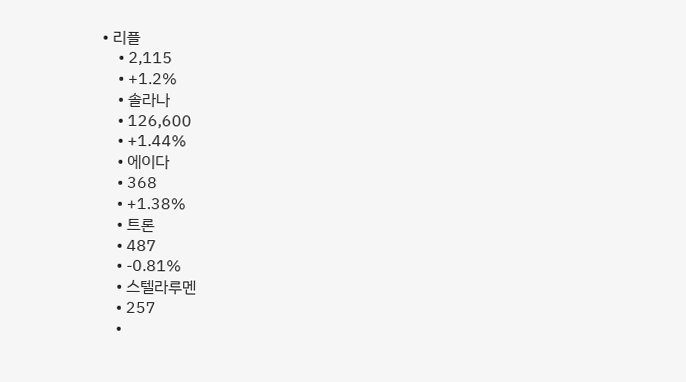• 리플
    • 2,115
    • +1.2%
    • 솔라나
    • 126,600
    • +1.44%
    • 에이다
    • 368
    • +1.38%
    • 트론
    • 487
    • -0.81%
    • 스텔라루멘
    • 257
    •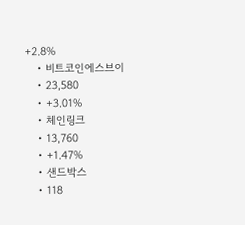+2.8%
    • 비트코인에스브이
    • 23,580
    • +3.01%
    • 체인링크
    • 13,760
    • +1.47%
    • 샌드박스
    • 118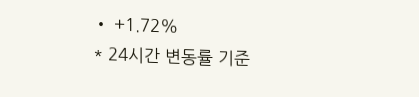• +1.72%
* 24시간 변동률 기준